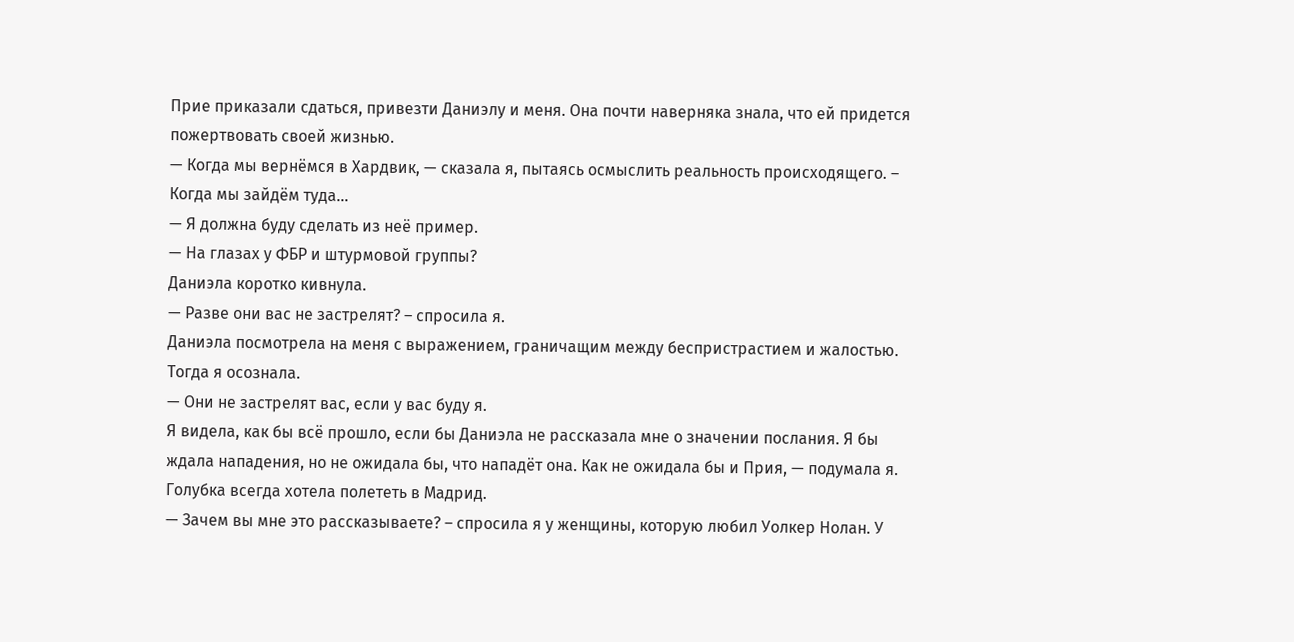Прие приказали сдаться, привезти Даниэлу и меня. Она почти наверняка знала, что ей придется пожертвовать своей жизнью.
— Когда мы вернёмся в Хардвик, — сказала я, пытаясь осмыслить реальность происходящего. – Когда мы зайдём туда…
— Я должна буду сделать из неё пример.
— На глазах у ФБР и штурмовой группы?
Даниэла коротко кивнула.
— Разве они вас не застрелят? – спросила я.
Даниэла посмотрела на меня с выражением, граничащим между беспристрастием и жалостью.
Тогда я осознала.
— Они не застрелят вас, если у вас буду я.
Я видела, как бы всё прошло, если бы Даниэла не рассказала мне о значении послания. Я бы ждала нападения, но не ожидала бы, что нападёт она. Как не ожидала бы и Прия, — подумала я.
Голубка всегда хотела полететь в Мадрид.
— Зачем вы мне это рассказываете? – спросила я у женщины, которую любил Уолкер Нолан. У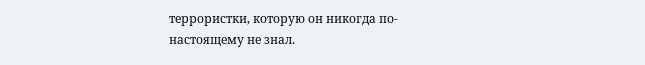террористки, которую он никогда по-настоящему не знал.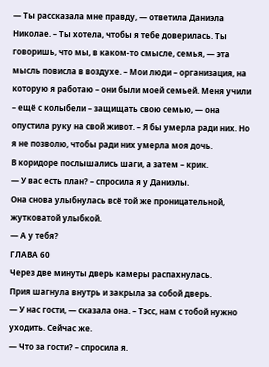— Ты рассказала мне правду, — ответила Даниэла Николае. – Ты хотела, чтобы я тебе доверилась. Ты говоришь, что мы, в каком-то смысле, семья, — эта мысль повисла в воздухе. – Мои люди – организация, на которую я работаю – они были моей семьей. Меня учили – ещё с колыбели – защищать свою семью, — она опустила руку на свой живот. – Я бы умерла ради них. Но я не позволю, чтобы ради них умерла моя дочь.
В коридоре послышались шаги, а затем – крик.
— У вас есть план? – спросила я у Даниэлы.
Она снова улыбнулась всё той же проницательной, жутковатой улыбкой.
— А у тебя?
ГЛАВА 60
Через две минуты дверь камеры распахнулась.
Прия шагнула внутрь и закрыла за собой дверь.
— У нас гости, — сказала она. – Тэсс, нам с тобой нужно уходить. Сейчас же.
— Что за гости? – спросила я.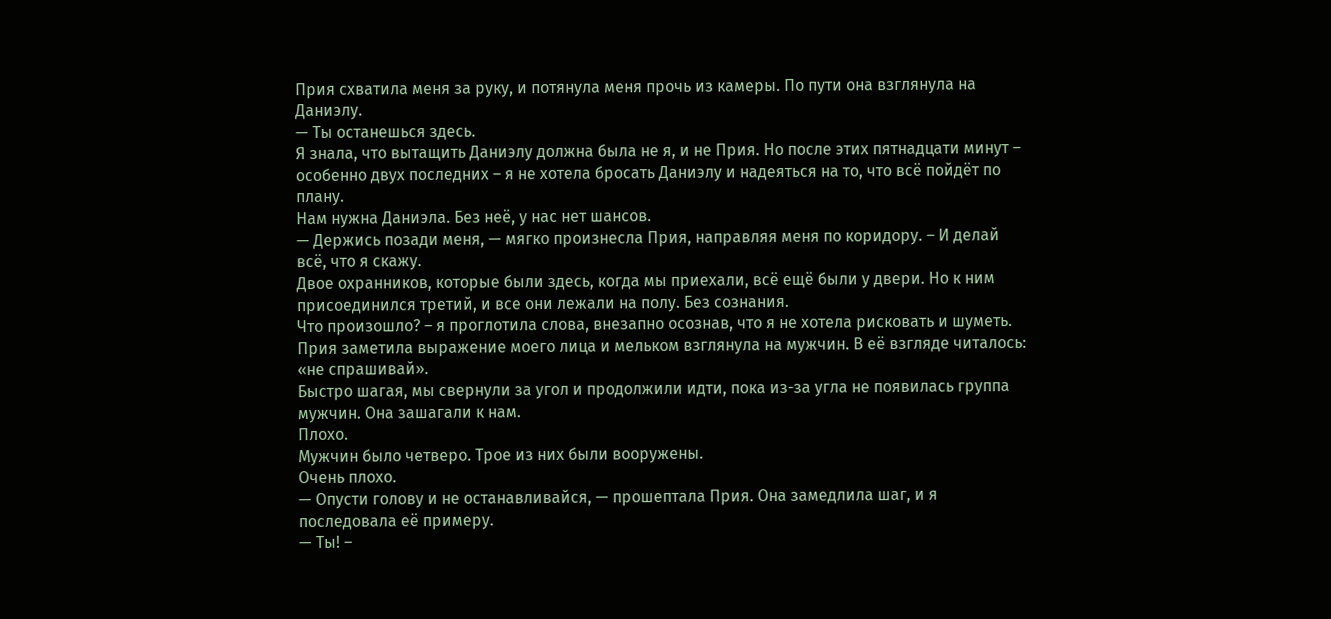Прия схватила меня за руку, и потянула меня прочь из камеры. По пути она взглянула на Даниэлу.
— Ты останешься здесь.
Я знала, что вытащить Даниэлу должна была не я, и не Прия. Но после этих пятнадцати минут – особенно двух последних – я не хотела бросать Даниэлу и надеяться на то, что всё пойдёт по плану.
Нам нужна Даниэла. Без неё, у нас нет шансов.
— Держись позади меня, — мягко произнесла Прия, направляя меня по коридору. – И делай всё, что я скажу.
Двое охранников, которые были здесь, когда мы приехали, всё ещё были у двери. Но к ним присоединился третий, и все они лежали на полу. Без сознания.
Что произошло? – я проглотила слова, внезапно осознав, что я не хотела рисковать и шуметь.
Прия заметила выражение моего лица и мельком взглянула на мужчин. В её взгляде читалось: «не спрашивай».
Быстро шагая, мы свернули за угол и продолжили идти, пока из-за угла не появилась группа мужчин. Она зашагали к нам.
Плохо.
Мужчин было четверо. Трое из них были вооружены.
Очень плохо.
— Опусти голову и не останавливайся, — прошептала Прия. Она замедлила шаг, и я последовала её примеру.
— Ты! –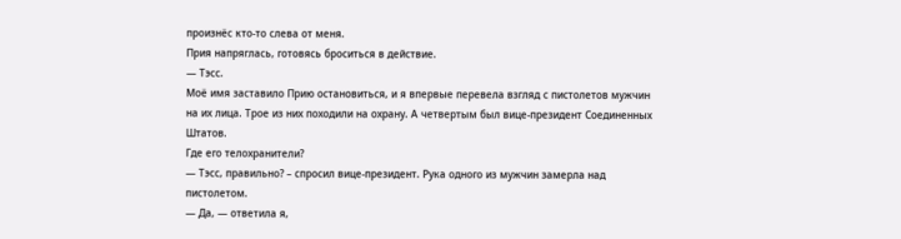произнёс кто-то слева от меня.
Прия напряглась, готовясь броситься в действие.
— Тэсс.
Моё имя заставило Прию остановиться, и я впервые перевела взгляд с пистолетов мужчин на их лица. Трое из них походили на охрану. А четвертым был вице-президент Соединенных Штатов.
Где его телохранители?
— Тэсс, правильно? – спросил вице-президент. Рука одного из мужчин замерла над пистолетом.
— Да, — ответила я,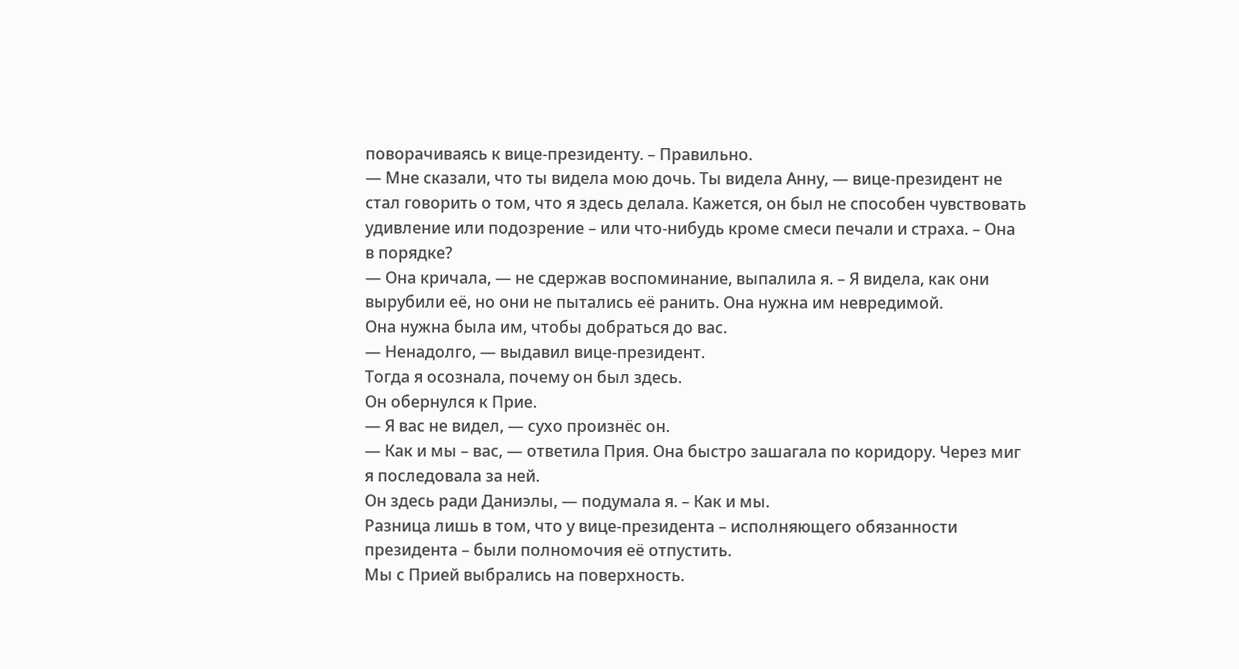поворачиваясь к вице-президенту. – Правильно.
— Мне сказали, что ты видела мою дочь. Ты видела Анну, — вице-президент не стал говорить о том, что я здесь делала. Кажется, он был не способен чувствовать удивление или подозрение – или что-нибудь кроме смеси печали и страха. – Она в порядке?
— Она кричала, — не сдержав воспоминание, выпалила я. – Я видела, как они вырубили её, но они не пытались её ранить. Она нужна им невредимой.
Она нужна была им, чтобы добраться до вас.
— Ненадолго, — выдавил вице-президент.
Тогда я осознала, почему он был здесь.
Он обернулся к Прие.
— Я вас не видел, — сухо произнёс он.
— Как и мы – вас, — ответила Прия. Она быстро зашагала по коридору. Через миг я последовала за ней.
Он здесь ради Даниэлы, — подумала я. – Как и мы.
Разница лишь в том, что у вице-президента – исполняющего обязанности президента – были полномочия её отпустить.
Мы с Прией выбрались на поверхность.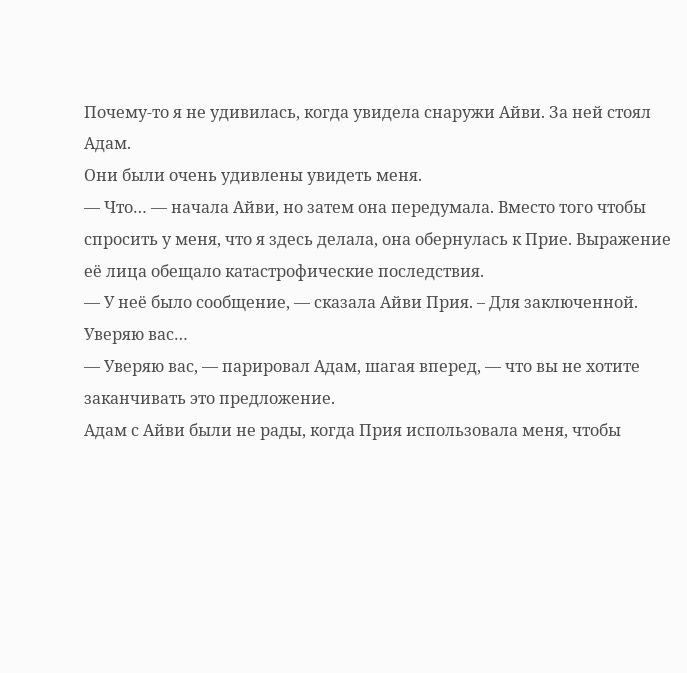Почему-то я не удивилась, когда увидела снаружи Айви. За ней стоял Адам.
Они были очень удивлены увидеть меня.
— Что… — начала Айви, но затем она передумала. Вместо того чтобы спросить у меня, что я здесь делала, она обернулась к Прие. Выражение её лица обещало катастрофические последствия.
— У неё было сообщение, — сказала Айви Прия. – Для заключенной. Уверяю вас…
— Уверяю вас, — парировал Адам, шагая вперед, — что вы не хотите заканчивать это предложение.
Адам с Айви были не рады, когда Прия использовала меня, чтобы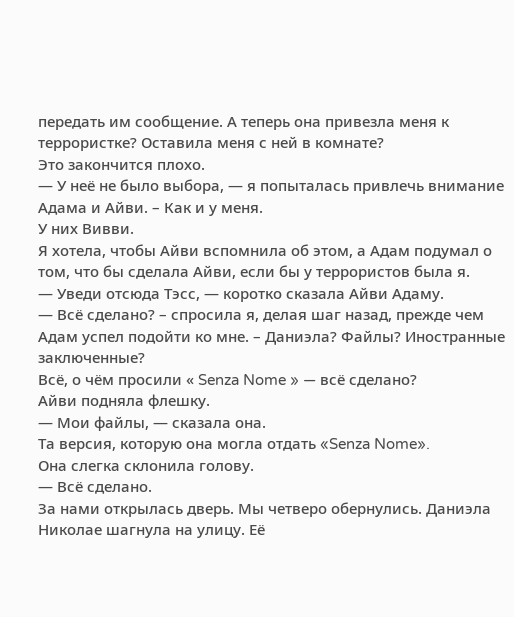передать им сообщение. А теперь она привезла меня к террористке? Оставила меня с ней в комнате?
Это закончится плохо.
— У неё не было выбора, — я попыталась привлечь внимание Адама и Айви. – Как и у меня.
У них Вивви.
Я хотела, чтобы Айви вспомнила об этом, а Адам подумал о том, что бы сделала Айви, если бы у террористов была я.
— Уведи отсюда Тэсс, — коротко сказала Айви Адаму.
— Всё сделано? – спросила я, делая шаг назад, прежде чем Адам успел подойти ко мне. – Даниэла? Файлы? Иностранные заключенные?
Всё, о чём просили « Senza Nome » — всё сделано?
Айви подняла флешку.
— Мои файлы, — сказала она.
Та версия, которую она могла отдать «Senza Nome».
Она слегка склонила голову.
— Всё сделано.
За нами открылась дверь. Мы четверо обернулись. Даниэла Николае шагнула на улицу. Её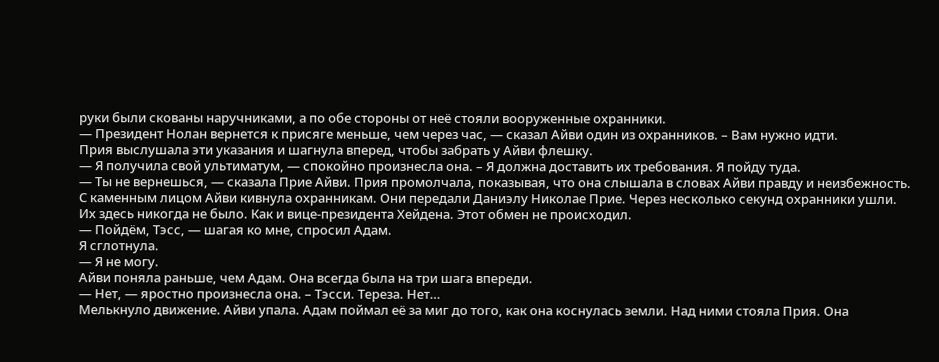руки были скованы наручниками, а по обе стороны от неё стояли вооруженные охранники.
— Президент Нолан вернется к присяге меньше, чем через час, — сказал Айви один из охранников. – Вам нужно идти.
Прия выслушала эти указания и шагнула вперед, чтобы забрать у Айви флешку.
— Я получила свой ультиматум, — спокойно произнесла она. – Я должна доставить их требования. Я пойду туда.
— Ты не вернешься, — сказала Прие Айви. Прия промолчала, показывая, что она слышала в словах Айви правду и неизбежность.
С каменным лицом Айви кивнула охранникам. Они передали Даниэлу Николае Прие. Через несколько секунд охранники ушли.
Их здесь никогда не было. Как и вице-президента Хейдена. Этот обмен не происходил.
— Пойдём, Тэсс, — шагая ко мне, спросил Адам.
Я сглотнула.
— Я не могу.
Айви поняла раньше, чем Адам. Она всегда была на три шага впереди.
— Нет, — яростно произнесла она. – Тэсси. Тереза. Нет…
Мелькнуло движение. Айви упала. Адам поймал её за миг до того, как она коснулась земли. Над ними стояла Прия. Она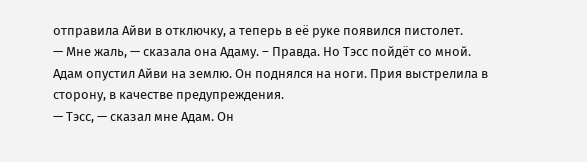отправила Айви в отключку, а теперь в её руке появился пистолет.
— Мне жаль, — сказала она Адаму. – Правда. Но Тэсс пойдёт со мной.
Адам опустил Айви на землю. Он поднялся на ноги. Прия выстрелила в сторону, в качестве предупреждения.
— Тэсс, — сказал мне Адам. Он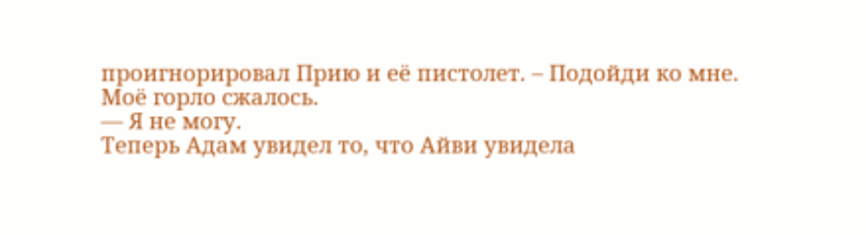проигнорировал Прию и её пистолет. – Подойди ко мне.
Моё горло сжалось.
— Я не могу.
Теперь Адам увидел то, что Айви увидела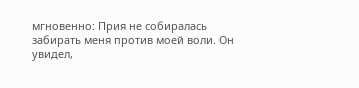мгновенно: Прия не собиралась забирать меня против моей воли. Он увидел,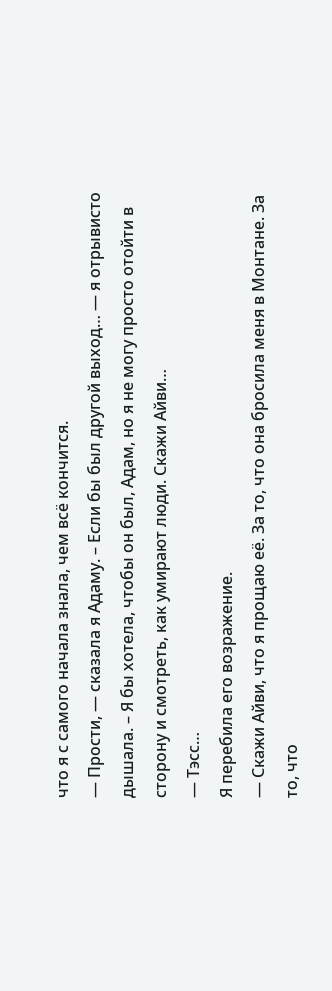что я с самого начала знала, чем всё кончится.
— Прости, — сказала я Адаму. – Если бы был другой выход… — я отрывисто дышала. – Я бы хотела, чтобы он был, Адам, но я не могу просто отойти в сторону и смотреть, как умирают люди. Скажи Айви…
— Тэсс…
Я перебила его возражение.
— Скажи Айви, что я прощаю её. За то, что она бросила меня в Монтане. За то, что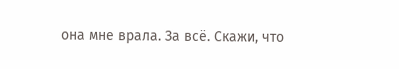она мне врала. За всё. Скажи, что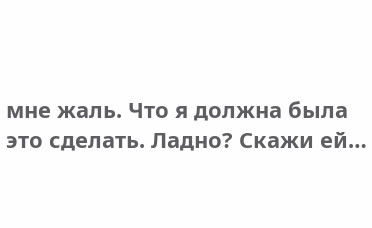мне жаль. Что я должна была это сделать. Ладно? Скажи ей…